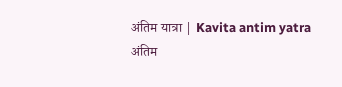अंतिम यात्रा | Kavita antim yatra
अंतिम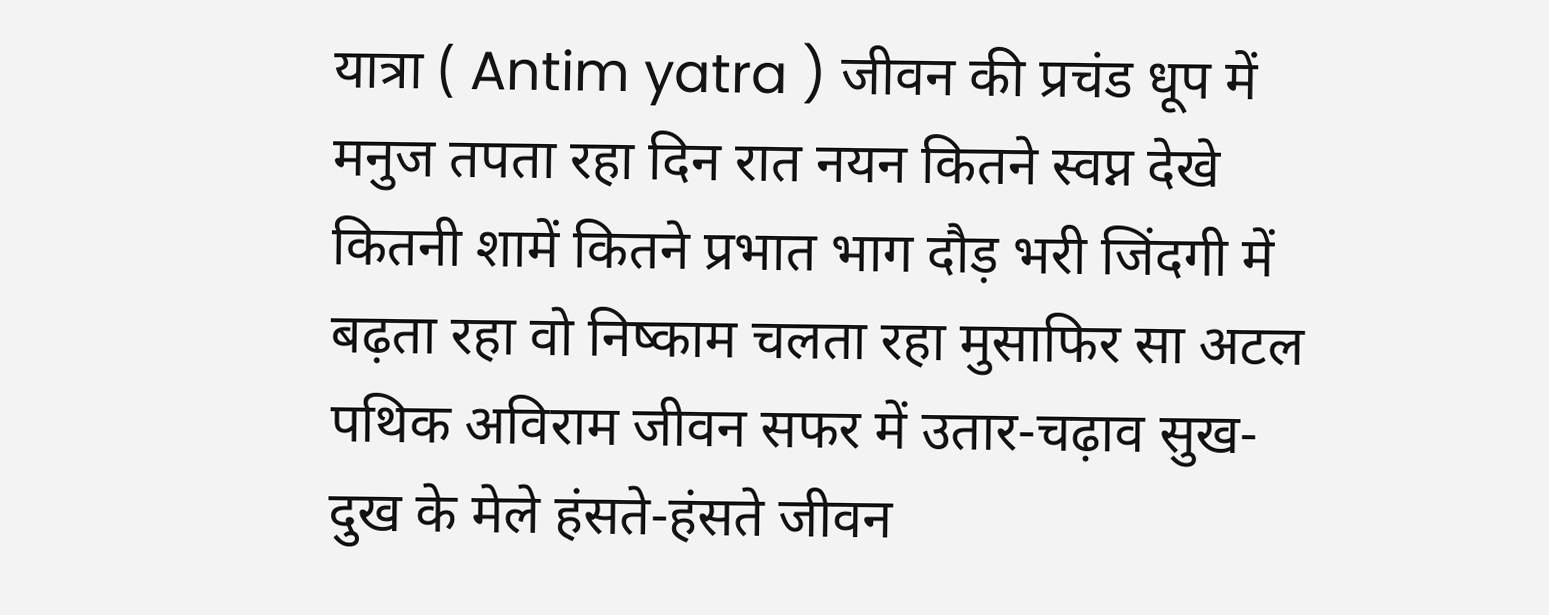यात्रा ( Antim yatra ) जीवन की प्रचंड धूप में मनुज तपता रहा दिन रात नयन कितने स्वप्न देखे कितनी शामें कितने प्रभात भाग दौड़ भरी जिंदगी में बढ़ता रहा वो निष्काम चलता रहा मुसाफिर सा अटल पथिक अविराम जीवन सफर में उतार-चढ़ाव सुख-दुख के मेले हंसते-हंसते जीवन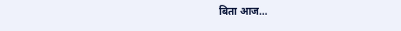बिता आज…